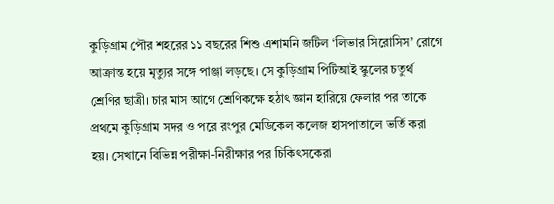কুড়িগ্রাম পৌর শহরের ১১ বছরের শিশু এশামনি জটিল ‘লিভার সিরোসিস’ রোগে আক্রান্ত হয়ে মৃত্যুর সঙ্গে পাঞ্জা লড়ছে। সে কুড়িগ্রাম পিটিআই স্কুলের চতুর্থ শ্রেণির ছাত্রী। চার মাস আগে শ্রেণিকক্ষে হঠাৎ জ্ঞান হারিয়ে ফেলার পর তাকে প্রথমে কুড়িগ্রাম সদর ও পরে রংপুর মেডিকেল কলেজ হাসপাতালে ভর্তি করা হয়। সেখানে বিভিন্ন পরীক্ষা-নিরীক্ষার পর চিকিৎসকেরা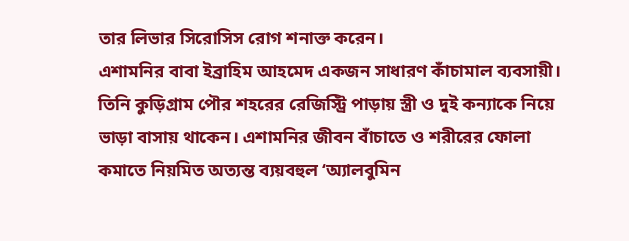তার লিভার সিরোসিস রোগ শনাক্ত করেন।
এশামনির বাবা ইব্রাহিম আহমেদ একজন সাধারণ কাঁচামাল ব্যবসায়ী। তিনি কুড়িগ্রাম পৌর শহরের রেজিস্ট্রি পাড়ায় স্ত্রী ও দুই কন্যাকে নিয়ে ভাড়া বাসায় থাকেন। এশামনির জীবন বাঁচাতে ও শরীরের ফোলা কমাতে নিয়মিত অত্যন্ত ব্যয়বহুল ‘অ্যালবুমিন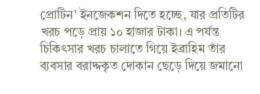প্রোটিন’ ইনজেকশন দিতে হচ্ছে, যার প্রতিটির খরচ পড়ে প্রায় ১০ হাজার টাকা। এ পর্যন্ত চিকিৎসার খরচ চালাতে গিয়ে ইব্রাহিম তাঁর ব্যবসার বরাদ্দকৃত দোকান ছেড়ে দিয়ে জমানো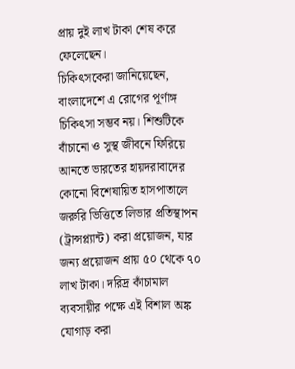প্রায় দুই লাখ টাকা শেষ করে ফেলেছেন।
চিকিৎসকেরা জানিয়েছেন, বাংলাদেশে এ রোগের পূর্ণাঙ্গ চিকিৎসা সম্ভব নয়। শিশুটিকে বাঁচানো ও সুস্থ জীবনে ফিরিয়ে আনতে ভারতের হায়দরাবাদের কোনো বিশেষায়িত হাসপাতালে জরুরি ভিত্তিতে লিভার প্রতিস্থাপন (ট্রান্সপ্ল্যান্ট) করা প্রয়োজন, যার জন্য প্রয়োজন প্রায় ৫০ থেকে ৭০ লাখ টাকা। দরিদ্র কাঁচামাল ব্যবসায়ীর পক্ষে এই বিশাল অঙ্ক যোগাড় করা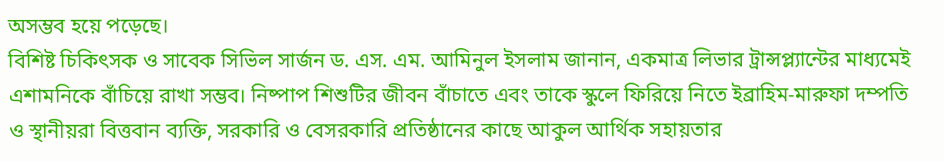অসম্ভব হয়ে পড়েছে।
বিশিষ্ট চিকিৎসক ও সাবেক সিভিল সার্জন ড. এস. এম. আমিনুল ইসলাম জানান, একমাত্র লিভার ট্রান্সপ্ল্যান্টের মাধ্যমেই এশামনিকে বাঁচিয়ে রাখা সম্ভব। নিষ্পাপ শিশুটির জীবন বাঁচাতে এবং তাকে স্কুলে ফিরিয়ে নিতে ইব্রাহিম-মারুফা দম্পতি ও স্থানীয়রা বিত্তবান ব্যক্তি, সরকারি ও বেসরকারি প্রতিষ্ঠানের কাছে আকুল আর্থিক সহায়তার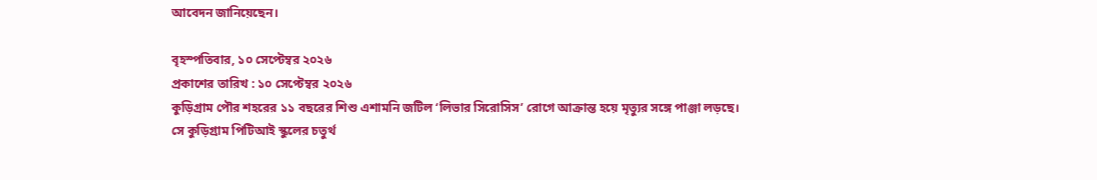আবেদন জানিয়েছেন।

বৃহস্পতিবার, ১০ সেপ্টেম্বর ২০২৬
প্রকাশের তারিখ : ১০ সেপ্টেম্বর ২০২৬
কুড়িগ্রাম পৌর শহরের ১১ বছরের শিশু এশামনি জটিল ‘লিভার সিরোসিস’ রোগে আক্রান্ত হয়ে মৃত্যুর সঙ্গে পাঞ্জা লড়ছে। সে কুড়িগ্রাম পিটিআই স্কুলের চতুর্থ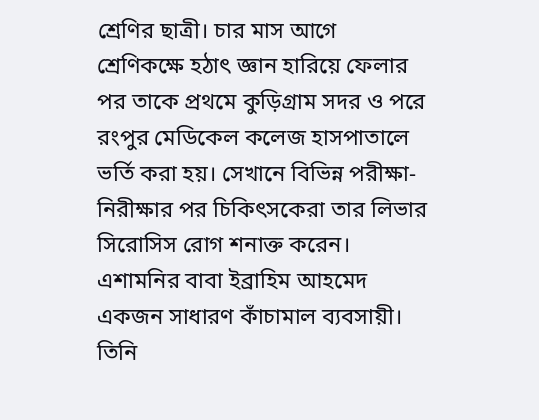শ্রেণির ছাত্রী। চার মাস আগে শ্রেণিকক্ষে হঠাৎ জ্ঞান হারিয়ে ফেলার পর তাকে প্রথমে কুড়িগ্রাম সদর ও পরে রংপুর মেডিকেল কলেজ হাসপাতালে ভর্তি করা হয়। সেখানে বিভিন্ন পরীক্ষা-নিরীক্ষার পর চিকিৎসকেরা তার লিভার সিরোসিস রোগ শনাক্ত করেন।
এশামনির বাবা ইব্রাহিম আহমেদ একজন সাধারণ কাঁচামাল ব্যবসায়ী। তিনি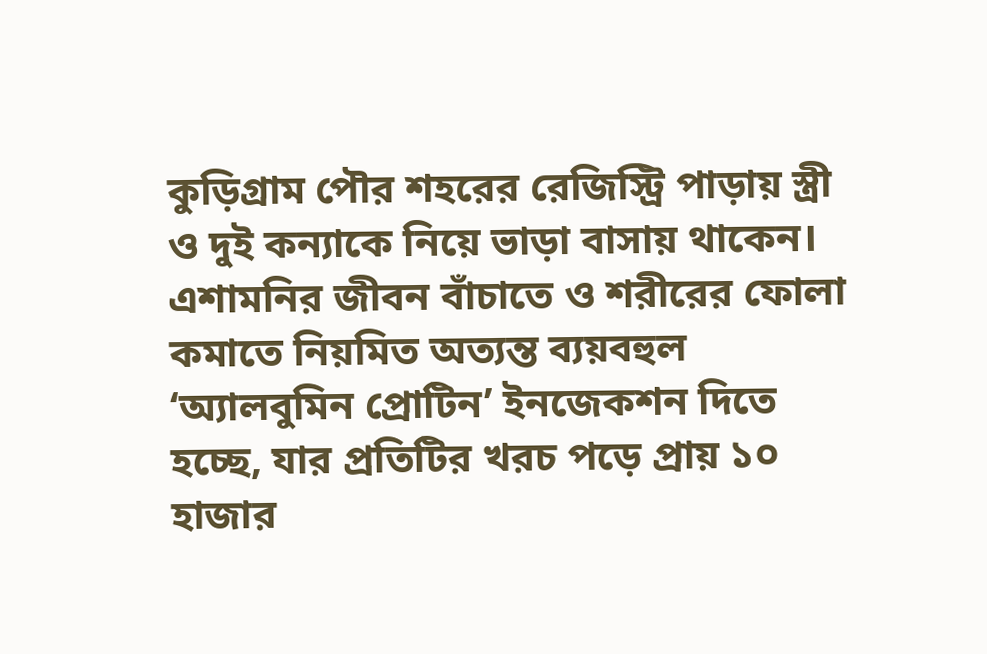কুড়িগ্রাম পৌর শহরের রেজিস্ট্রি পাড়ায় স্ত্রী ও দুই কন্যাকে নিয়ে ভাড়া বাসায় থাকেন। এশামনির জীবন বাঁচাতে ও শরীরের ফোলা কমাতে নিয়মিত অত্যন্ত ব্যয়বহুল ‘অ্যালবুমিন প্রোটিন’ ইনজেকশন দিতে হচ্ছে, যার প্রতিটির খরচ পড়ে প্রায় ১০ হাজার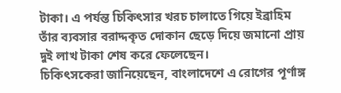টাকা। এ পর্যন্ত চিকিৎসার খরচ চালাতে গিয়ে ইব্রাহিম তাঁর ব্যবসার বরাদ্দকৃত দোকান ছেড়ে দিয়ে জমানো প্রায় দুই লাখ টাকা শেষ করে ফেলেছেন।
চিকিৎসকেরা জানিয়েছেন, বাংলাদেশে এ রোগের পূর্ণাঙ্গ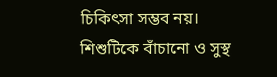চিকিৎসা সম্ভব নয়। শিশুটিকে বাঁচানো ও সুস্থ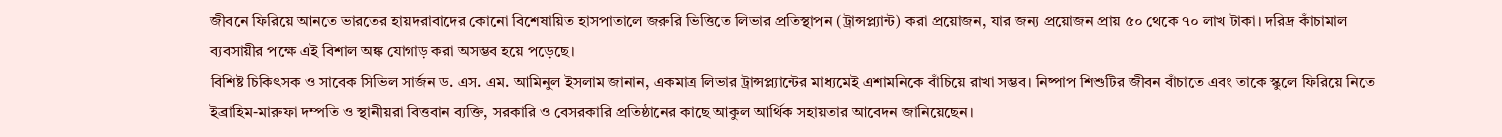জীবনে ফিরিয়ে আনতে ভারতের হায়দরাবাদের কোনো বিশেষায়িত হাসপাতালে জরুরি ভিত্তিতে লিভার প্রতিস্থাপন (ট্রান্সপ্ল্যান্ট) করা প্রয়োজন, যার জন্য প্রয়োজন প্রায় ৫০ থেকে ৭০ লাখ টাকা। দরিদ্র কাঁচামাল ব্যবসায়ীর পক্ষে এই বিশাল অঙ্ক যোগাড় করা অসম্ভব হয়ে পড়েছে।
বিশিষ্ট চিকিৎসক ও সাবেক সিভিল সার্জন ড. এস. এম. আমিনুল ইসলাম জানান, একমাত্র লিভার ট্রান্সপ্ল্যান্টের মাধ্যমেই এশামনিকে বাঁচিয়ে রাখা সম্ভব। নিষ্পাপ শিশুটির জীবন বাঁচাতে এবং তাকে স্কুলে ফিরিয়ে নিতে ইব্রাহিম-মারুফা দম্পতি ও স্থানীয়রা বিত্তবান ব্যক্তি, সরকারি ও বেসরকারি প্রতিষ্ঠানের কাছে আকুল আর্থিক সহায়তার আবেদন জানিয়েছেন।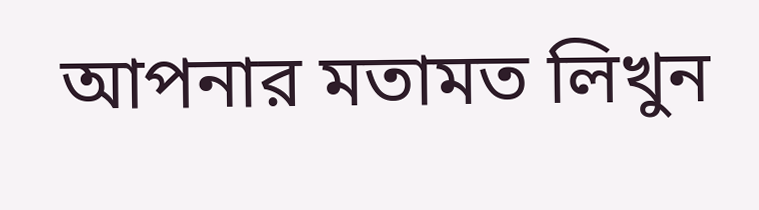আপনার মতামত লিখুন